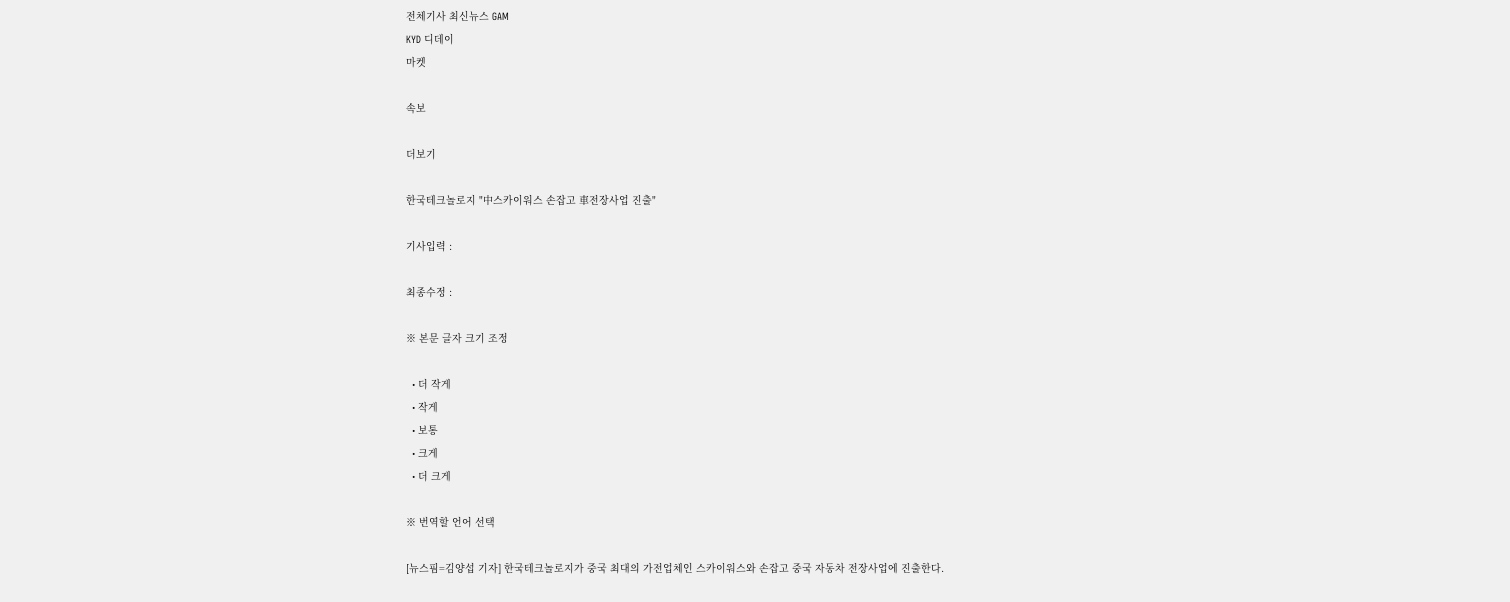전체기사 최신뉴스 GAM
KYD 디데이
마켓

속보

더보기

한국테크놀로지 "中스카이워스 손잡고 車전장사업 진출"

기사입력 :

최종수정 :

※ 본문 글자 크기 조정

  • 더 작게
  • 작게
  • 보통
  • 크게
  • 더 크게

※ 번역할 언어 선택

[뉴스핌=김양섭 기자] 한국테크놀로지가 중국 최대의 가전업체인 스카이워스와 손잡고 중국 자동차 전장사업에 진출한다.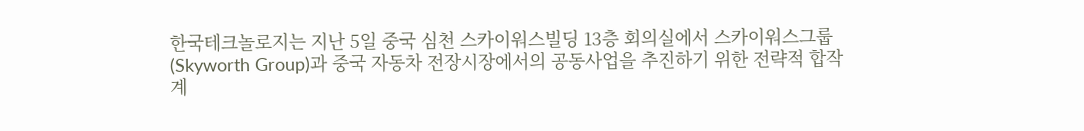한국테크놀로지는 지난 5일 중국 심천 스카이워스빌딩 13층 회의실에서 스카이워스그룹(Skyworth Group)과 중국 자동차 전장시장에서의 공동사업을 추진하기 위한 전략적 합작 계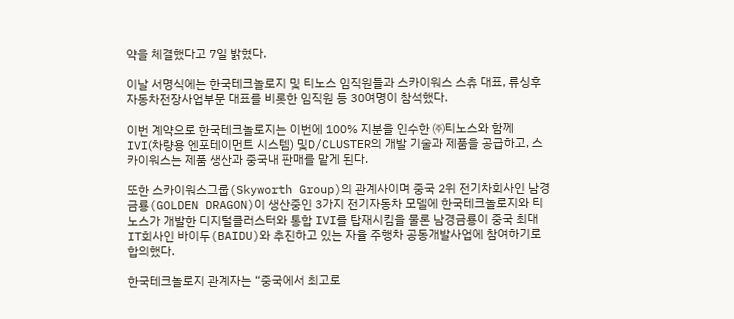약을 체결했다고 7일 밝혔다.

이날 서명식에는 한국테크놀로지 및 티노스 임직원들과 스카이워스 스츄 대표, 류싱후 자동차전장사업부문 대표를 비롯한 임직원 등 30여명이 참석했다.

이번 계약으로 한국테크놀로지는 이번에 100% 지분을 인수한 ㈜티노스와 함께 IVI(차량용 엔포테이먼트 시스템) 및D/CLUSTER의 개발 기술과 제품을 공급하고, 스카이워스는 제품 생산과 중국내 판매를 맡게 된다.

또한 스카이워스그룹(Skyworth Group)의 관계사이며 중국 2위 전기차회사인 남경금룡(GOLDEN DRAGON)이 생산중인 3가지 전기자동차 모델에 한국테크놀로지와 티노스가 개발한 디지털클러스터와 통합 IVI를 탑재시킴을 물론 남경금룡이 중국 최대 IT회사인 바이두(BAIDU)와 추진하고 있는 자율 주행차 공동개발사업에 참여하기로 합의했다.

한국테크놀로지 관계자는 “중국에서 최고로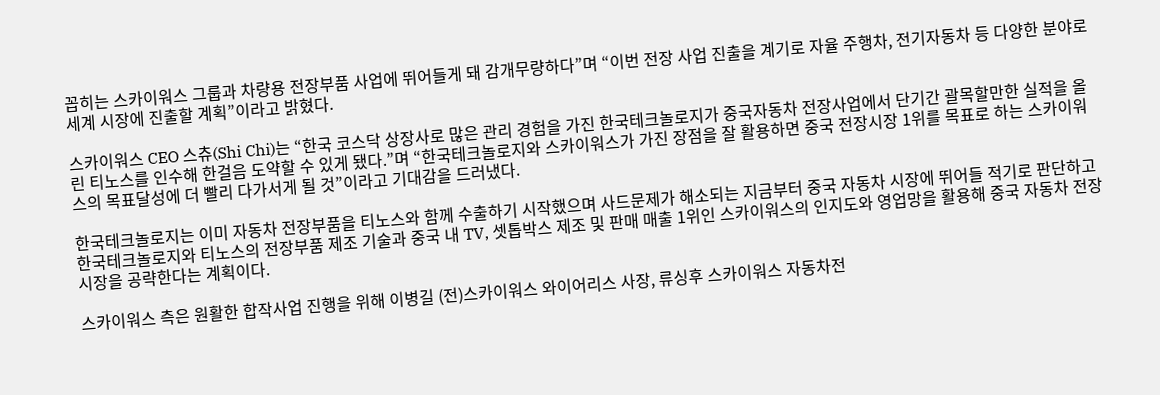꼽히는 스카이워스 그룹과 차량용 전장부품 사업에 뛰어들게 돼 감개무량하다”며 “이번 전장 사업 진출을 계기로 자율 주행차, 전기자동차 등 다양한 분야로 세계 시장에 진출할 계획”이라고 밝혔다.

스카이워스 CEO 스츄(Shi Chi)는 “한국 코스닥 상장사로 많은 관리 경험을 가진 한국테크놀로지가 중국자동차 전장사업에서 단기간 괄목할만한 실적을 올린 티노스를 인수해 한걸음 도약할 수 있게 됐다.”며 “한국테크놀로지와 스카이워스가 가진 장점을 잘 활용하면 중국 전장시장 1위를 목표로 하는 스카이워스의 목표달성에 더 빨리 다가서게 될 것”이라고 기대감을 드러냈다.

한국테크놀로지는 이미 자동차 전장부품을 티노스와 함께 수출하기 시작했으며 사드문제가 해소되는 지금부터 중국 자동차 시장에 뛰어들 적기로 판단하고 한국테크놀로지와 티노스의 전장부품 제조 기술과 중국 내 TV, 셋톱박스 제조 및 판매 매출 1위인 스카이워스의 인지도와 영업망을 활용해 중국 자동차 전장 시장을 공략한다는 계획이다.

스카이워스 측은 원활한 합작사업 진행을 위해 이병길 (전)스카이워스 와이어리스 사장, 류싱후 스카이워스 자동차전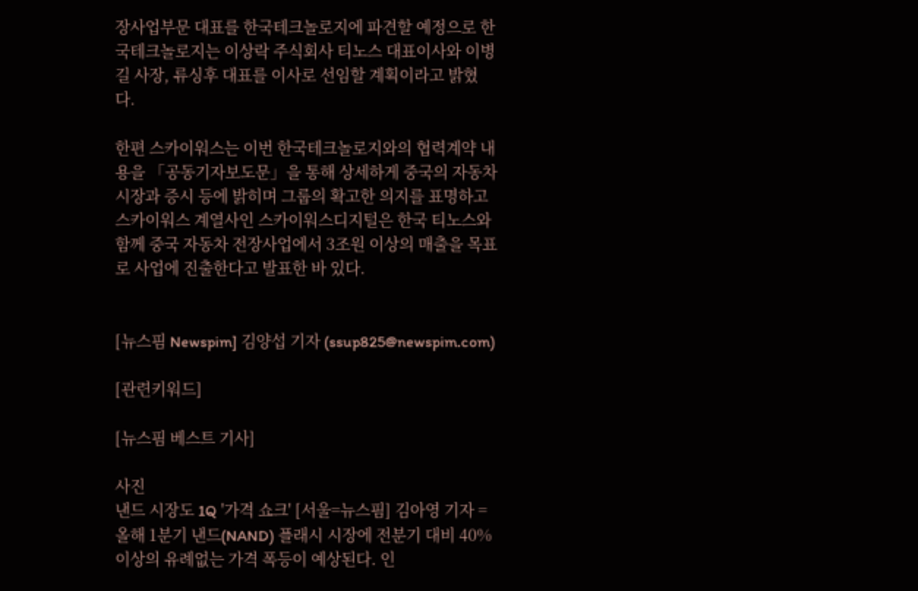장사업부문 대표를 한국테크놀로지에 파견할 예정으로 한국테크놀로지는 이상락 주식회사 티노스 대표이사와 이병길 사장, 류싱후 대표를 이사로 선임할 계획이라고 밝혔다.

한편 스카이워스는 이번 한국테크놀로지와의 협력계약 내용을 「공동기자보도문」을 통해 상세하게 중국의 자동차 시장과 증시 등에 밝히며 그룹의 확고한 의지를 표명하고 스카이워스 계열사인 스카이워스디지털은 한국 티노스와 함께 중국 자동차 전장사업에서 3조원 이상의 매출을 목표로 사업에 진출한다고 발표한 바 있다.


[뉴스핌 Newspim] 김양섭 기자 (ssup825@newspim.com)

[관련키워드]

[뉴스핌 베스트 기사]

사진
낸드 시장도 1Q '가격 쇼크' [서울=뉴스핌] 김아영 기자 = 올해 1분기 낸드(NAND) 플래시 시장에 전분기 대비 40% 이상의 유례없는 가격 폭등이 예상된다. 인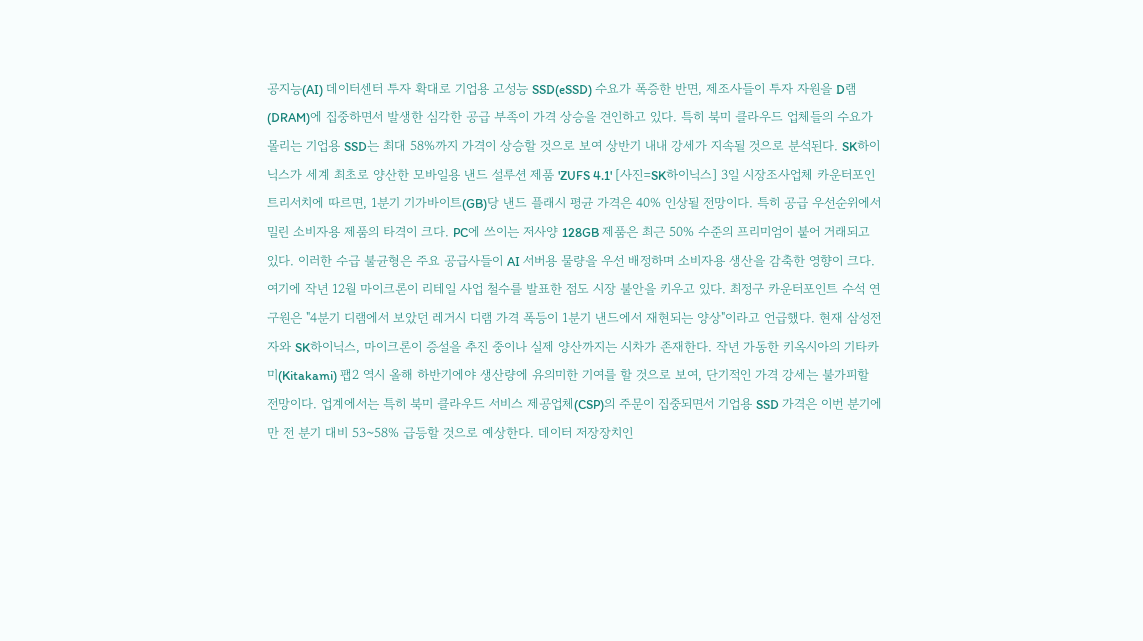공지능(AI) 데이터센터 투자 확대로 기업용 고성능 SSD(eSSD) 수요가 폭증한 반면, 제조사들이 투자 자원을 D램(DRAM)에 집중하면서 발생한 심각한 공급 부족이 가격 상승을 견인하고 있다. 특히 북미 클라우드 업체들의 수요가 몰리는 기업용 SSD는 최대 58%까지 가격이 상승할 것으로 보여 상반기 내내 강세가 지속될 것으로 분석된다. SK하이닉스가 세계 최초로 양산한 모바일용 낸드 설루션 제품 'ZUFS 4.1' [사진=SK하이닉스] 3일 시장조사업체 카운터포인트리서치에 따르면, 1분기 기가바이트(GB)당 낸드 플래시 평균 가격은 40% 인상될 전망이다. 특히 공급 우선순위에서 밀린 소비자용 제품의 타격이 크다. PC에 쓰이는 저사양 128GB 제품은 최근 50% 수준의 프리미엄이 붙어 거래되고 있다. 이러한 수급 불균형은 주요 공급사들이 AI 서버용 물량을 우선 배정하며 소비자용 생산을 감축한 영향이 크다. 여기에 작년 12월 마이크론이 리테일 사업 철수를 발표한 점도 시장 불안을 키우고 있다. 최정구 카운터포인트 수석 연구원은 "4분기 디램에서 보았던 레거시 디램 가격 폭등이 1분기 낸드에서 재현되는 양상"이라고 언급했다. 현재 삼성전자와 SK하이닉스, 마이크론이 증설을 추진 중이나 실제 양산까지는 시차가 존재한다. 작년 가동한 키옥시아의 기타카미(Kitakami) 팹2 역시 올해 하반기에야 생산량에 유의미한 기여를 할 것으로 보여, 단기적인 가격 강세는 불가피할 전망이다. 업계에서는 특히 북미 클라우드 서비스 제공업체(CSP)의 주문이 집중되면서 기업용 SSD 가격은 이번 분기에만 전 분기 대비 53~58% 급등할 것으로 예상한다. 데이터 저장장치인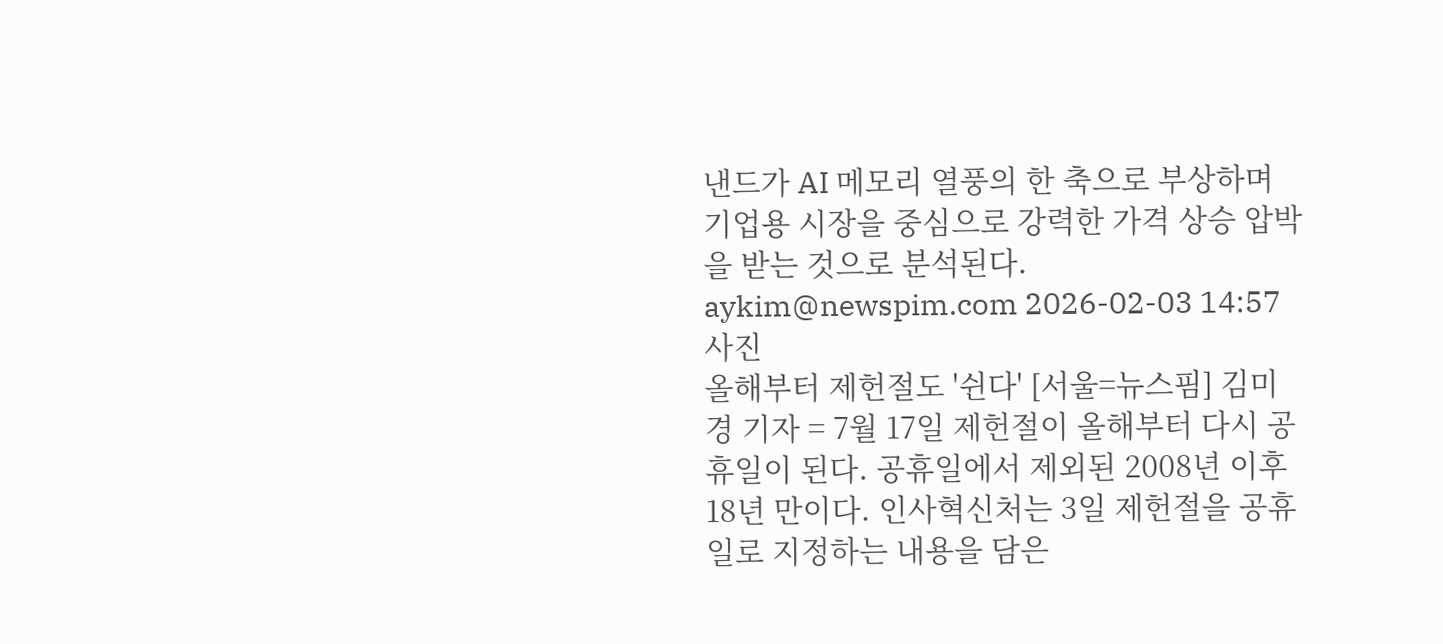낸드가 AI 메모리 열풍의 한 축으로 부상하며 기업용 시장을 중심으로 강력한 가격 상승 압박을 받는 것으로 분석된다. aykim@newspim.com 2026-02-03 14:57
사진
올해부터 제헌절도 '쉰다' [서울=뉴스핌] 김미경 기자 = 7월 17일 제헌절이 올해부터 다시 공휴일이 된다. 공휴일에서 제외된 2008년 이후 18년 만이다. 인사혁신처는 3일 제헌절을 공휴일로 지정하는 내용을 담은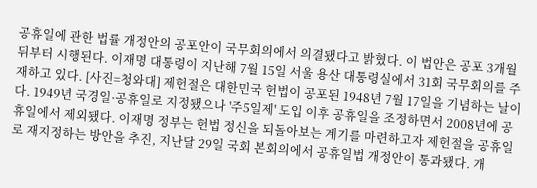공휴일에 관한 법률 개정안의 공포안이 국무회의에서 의결됐다고 밝혔다. 이 법안은 공포 3개월 뒤부터 시행된다. 이재명 대통령이 지난해 7월 15일 서울 용산 대통령실에서 31회 국무회의를 주재하고 있다. [사진=청와대] 제헌절은 대한민국 헌법이 공포된 1948년 7월 17일을 기념하는 날이다. 1949년 국경일·공휴일로 지정됐으나 '주5일제' 도입 이후 공휴일을 조정하면서 2008년에 공휴일에서 제외됐다. 이재명 정부는 헌법 정신을 되돌아보는 계기를 마련하고자 제헌절을 공휴일로 재지정하는 방안을 추진, 지난달 29일 국회 본회의에서 공휴일법 개정안이 통과됐다. 개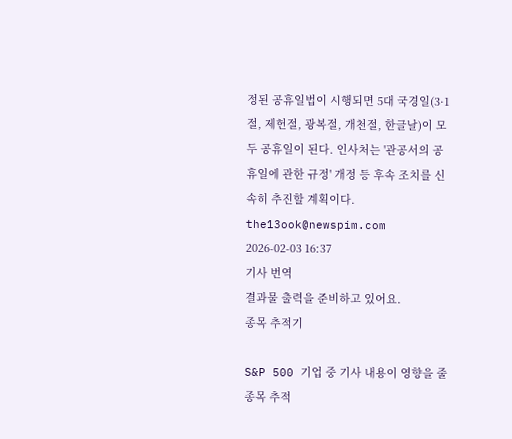정된 공휴일법이 시행되면 5대 국경일(3·1절, 제헌절, 광복절, 개천절, 한글날)이 모두 공휴일이 된다. 인사처는 '관공서의 공휴일에 관한 규정' 개정 등 후속 조치를 신속히 추진할 계획이다. the13ook@newspim.com 2026-02-03 16:37
기사 번역
결과물 출력을 준비하고 있어요.
종목 추적기

S&P 500 기업 중 기사 내용이 영향을 줄 종목 추적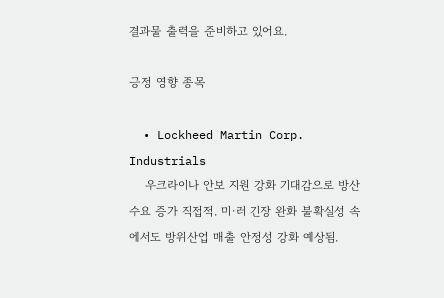결과물 출력을 준비하고 있어요.

긍정 영향 종목

  • Lockheed Martin Corp. Industrials
    우크라이나 안보 지원 강화 기대감으로 방산 수요 증가 직접적. 미·러 긴장 완화 불확실성 속에서도 방위산업 매출 안정성 강화 예상됨.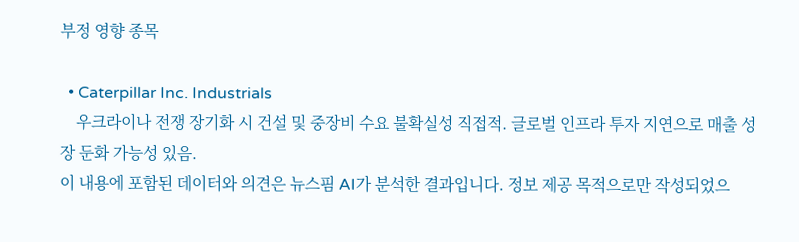부정 영향 종목

  • Caterpillar Inc. Industrials
    우크라이나 전쟁 장기화 시 건설 및 중장비 수요 불확실성 직접적. 글로벌 인프라 투자 지연으로 매출 성장 둔화 가능성 있음.
이 내용에 포함된 데이터와 의견은 뉴스핌 AI가 분석한 결과입니다. 정보 제공 목적으로만 작성되었으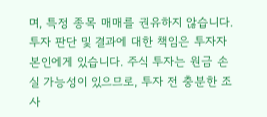며, 특정 종목 매매를 권유하지 않습니다. 투자 판단 및 결과에 대한 책임은 투자자 본인에게 있습니다. 주식 투자는 원금 손실 가능성이 있으므로, 투자 전 충분한 조사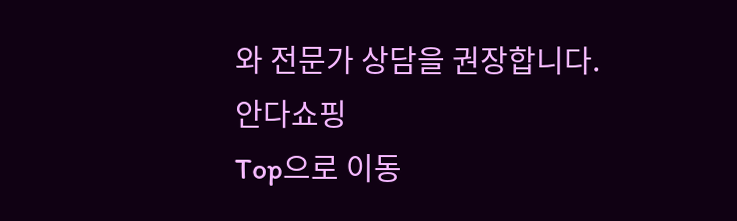와 전문가 상담을 권장합니다.
안다쇼핑
Top으로 이동